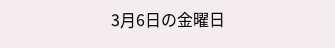3月6日の金曜日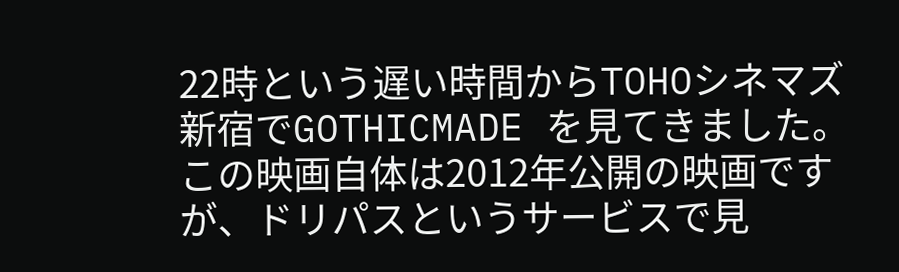22時という遅い時間からTOHOシネマズ新宿でGOTHICMADE を見てきました。
この映画自体は2012年公開の映画ですが、ドリパスというサービスで見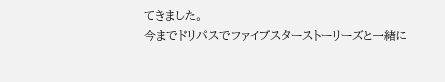てきました。
今までドリパスでファイブスターストーリーズと一緒に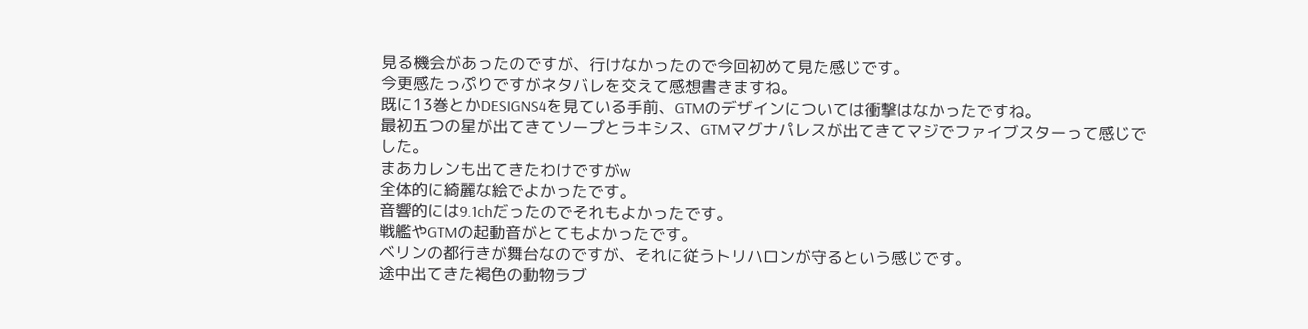見る機会があったのですが、行けなかったので今回初めて見た感じです。
今更感たっぷりですがネタバレを交えて感想書きますね。
既に13巻とかDESIGNS4を見ている手前、GTMのデザインについては衝撃はなかったですね。
最初五つの星が出てきてソープとラキシス、GTMマグナパレスが出てきてマジでファイブスターって感じでした。
まあカレンも出てきたわけですがw
全体的に綺麗な絵でよかったです。
音響的には9.1chだったのでそれもよかったです。
戦艦やGTMの起動音がとてもよかったです。
ベリンの都行きが舞台なのですが、それに従うトリハロンが守るという感じです。
途中出てきた褐色の動物ラブ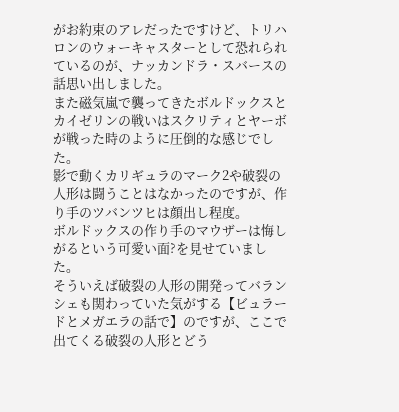がお約束のアレだったですけど、トリハロンのウォーキャスターとして恐れられているのが、ナッカンドラ・スバースの話思い出しました。
また磁気嵐で襲ってきたボルドックスとカイゼリンの戦いはスクリティとヤーボが戦った時のように圧倒的な感じでした。
影で動くカリギュラのマーク2や破裂の人形は闘うことはなかったのですが、作り手のツバンツヒは顔出し程度。
ボルドックスの作り手のマウザーは悔しがるという可愛い面?を見せていました。
そういえば破裂の人形の開発ってバランシェも関わっていた気がする【ビュラードとメガエラの話で】のですが、ここで出てくる破裂の人形とどう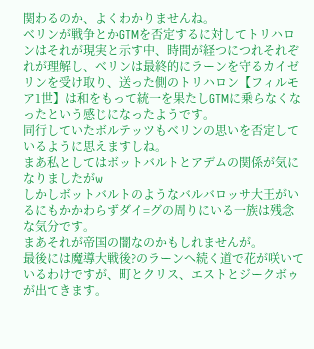関わるのか、よくわかりませんね。
ベリンが戦争とかGTMを否定するに対してトリハロンはそれが現実と示す中、時間が経つにつれそれぞれが理解し、ベリンは最終的にラーンを守るカイゼリンを受け取り、送った側のトリハロン【フィルモア1世】は和をもって統一を果たしGTMに乗らなくなったという感じになったようです。
同行していたボルテッツもベリンの思いを否定しているように思えますしね。
まあ私としてはボットバルトとアデムの関係が気になりましたがw
しかしボットバルトのようなバルバロッサ大王がいるにもかかわらずダイ=グの周りにいる一族は残念な気分です。
まあそれが帝国の闇なのかもしれませんが。
最後には魔導大戦後?のラーンへ続く道で花が咲いているわけですが、町とクリス、エストとジークボゥが出てきます。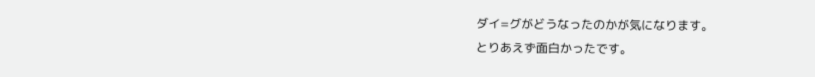ダイ=グがどうなったのかが気になります。
とりあえず面白かったです。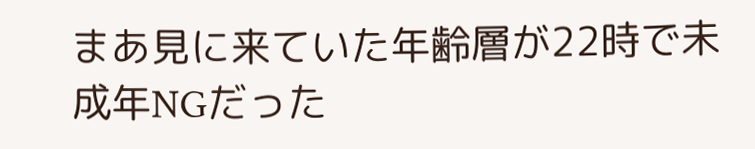まあ見に来ていた年齢層が22時で未成年NGだった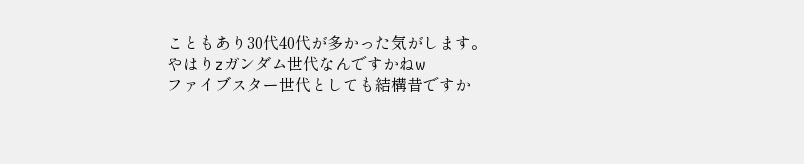こともあり30代40代が多かった気がします。
やはりzガンダム世代なんですかねw
ファイブスター世代としても結構昔ですか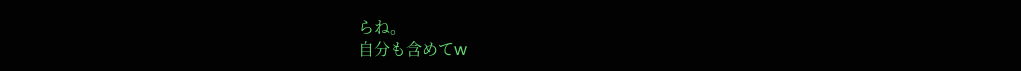らね。
自分も含めてw